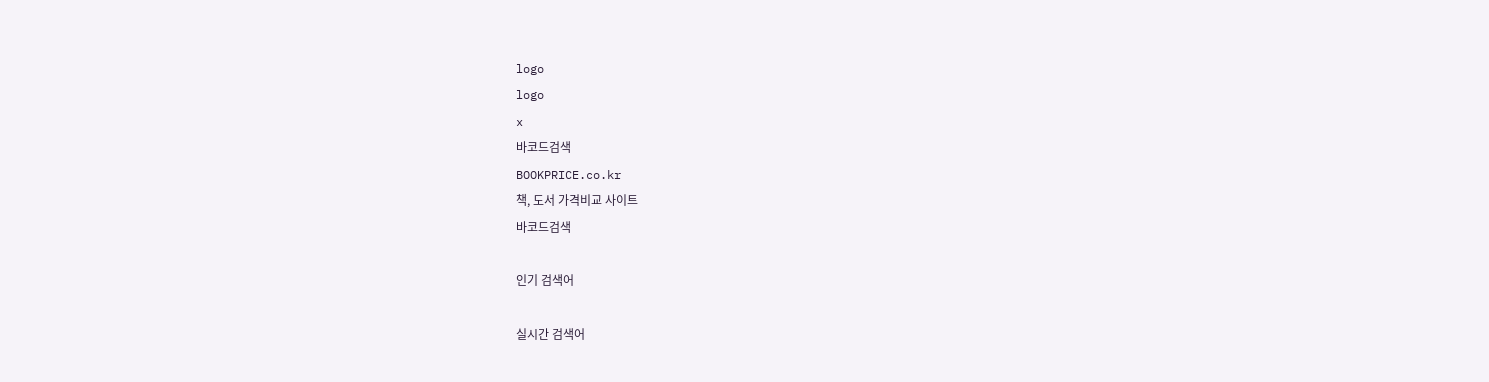logo
logo
x
바코드검색
BOOKPRICE.co.kr
책, 도서 가격비교 사이트
바코드검색

인기 검색어

실시간 검색어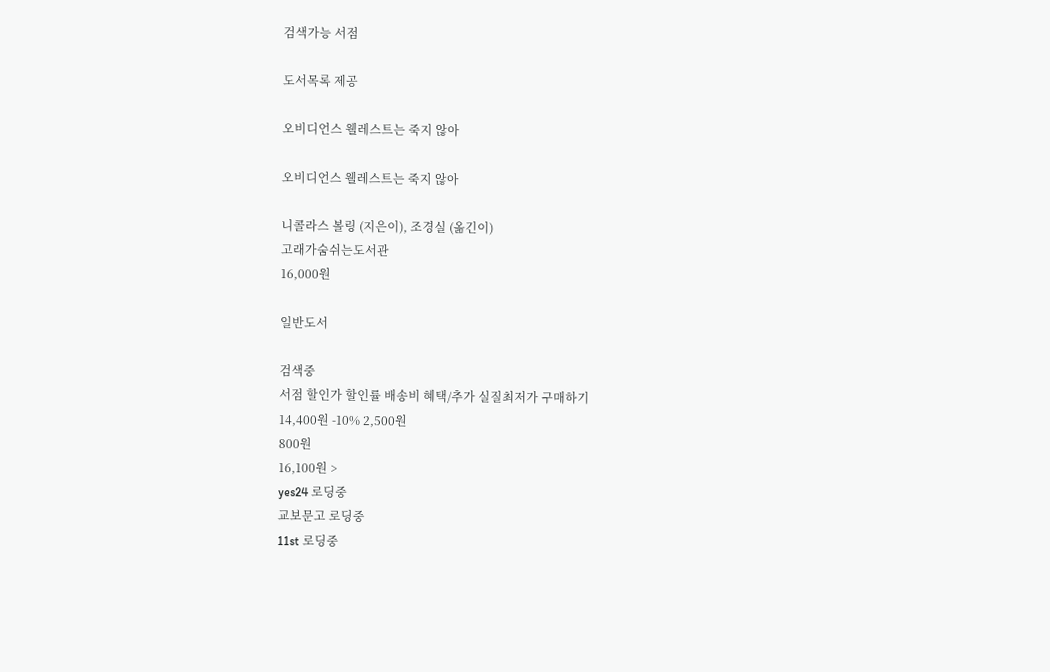검색가능 서점

도서목록 제공

오비디언스 웰레스트는 죽지 않아

오비디언스 웰레스트는 죽지 않아

니콜라스 볼링 (지은이), 조경실 (옮긴이)
고래가숨쉬는도서관
16,000원

일반도서

검색중
서점 할인가 할인률 배송비 혜택/추가 실질최저가 구매하기
14,400원 -10% 2,500원
800원
16,100원 >
yes24 로딩중
교보문고 로딩중
11st 로딩중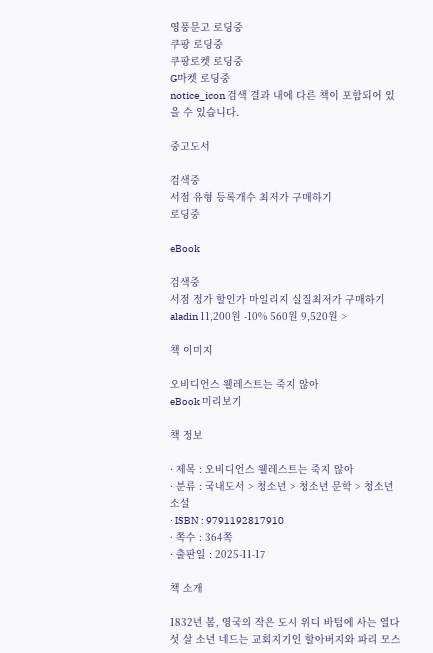영풍문고 로딩중
쿠팡 로딩중
쿠팡로켓 로딩중
G마켓 로딩중
notice_icon 검색 결과 내에 다른 책이 포함되어 있을 수 있습니다.

중고도서

검색중
서점 유형 등록개수 최저가 구매하기
로딩중

eBook

검색중
서점 정가 할인가 마일리지 실질최저가 구매하기
aladin 11,200원 -10% 560원 9,520원 >

책 이미지

오비디언스 웰레스트는 죽지 않아
eBook 미리보기

책 정보

· 제목 : 오비디언스 웰레스트는 죽지 않아
· 분류 : 국내도서 > 청소년 > 청소년 문학 > 청소년 소설
· ISBN : 9791192817910
· 쪽수 : 364쪽
· 출판일 : 2025-11-17

책 소개

1832년 봄, 영국의 작은 도시 위디 바텀에 사는 열다섯 살 소년 네드는 교회지기인 할아버지와 파리 모스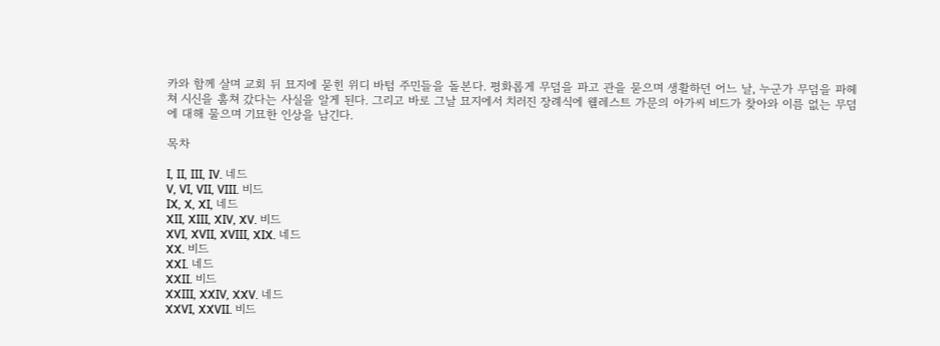카와 함께 살며 교회 뒤 묘지에 묻힌 위디 바텀 주민들을 돌본다. 평화롭게 무덤을 파고 관을 묻으며 생활하던 어느 날, 누군가 무덤을 파헤쳐 시신을 훔쳐 갔다는 사실을 알게 된다. 그리고 바로 그날 묘지에서 치러진 장례식에 웰레스트 가문의 아가씨 비드가 찾아와 이름 없는 무덤에 대해 물으며 기묘한 인상을 남긴다.

목차

I, II, III, IV. 네드
V, VI, VII, VIII. 비드
IX, X, XI, 네드
XII, XIII, XIV, XV. 비드
XVI, XVII, XVIII, XIX. 네드
XX. 비드
XXI. 네드
XXII. 비드
XXIII, XXIV, XXV. 네드
XXVI, XXVII. 비드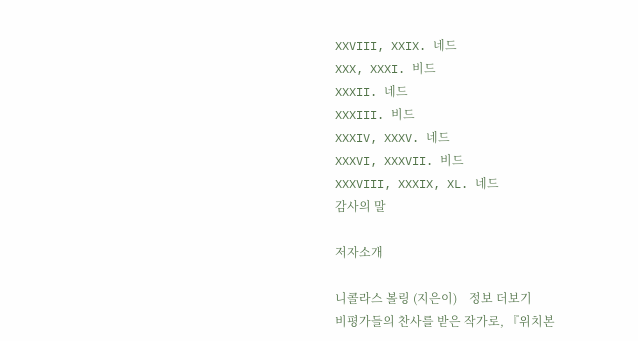XXVIII, XXIX. 네드
XXX, XXXI. 비드
XXXII. 네드
XXXIII. 비드
XXXIV, XXXV. 네드
XXXVI, XXXVII. 비드
XXXVIII, XXXIX, XL. 네드
감사의 말

저자소개

니콜라스 볼링 (지은이)    정보 더보기
비평가들의 찬사를 받은 작가로, 『위치본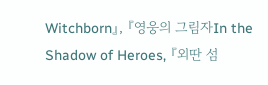Witchborn』, 『영웅의 그림자In the Shadow of Heroes, 『외딴 섬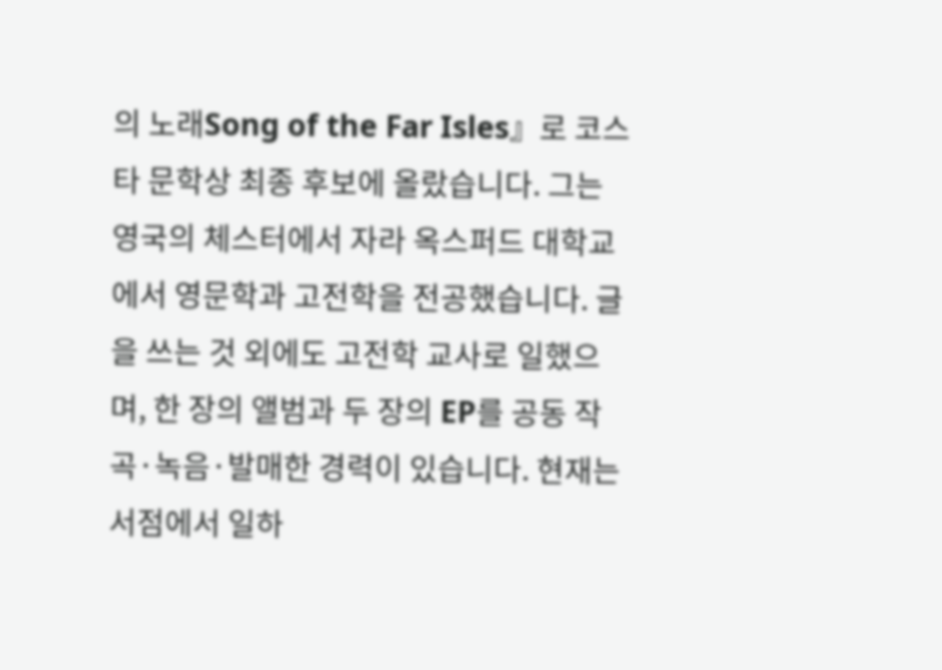의 노래Song of the Far Isles』로 코스타 문학상 최종 후보에 올랐습니다. 그는 영국의 체스터에서 자라 옥스퍼드 대학교에서 영문학과 고전학을 전공했습니다. 글을 쓰는 것 외에도 고전학 교사로 일했으며, 한 장의 앨범과 두 장의 EP를 공동 작곡·녹음·발매한 경력이 있습니다. 현재는 서점에서 일하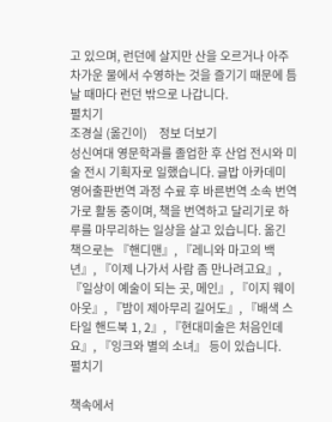고 있으며, 런던에 살지만 산을 오르거나 아주 차가운 물에서 수영하는 것을 즐기기 때문에 틈날 때마다 런던 밖으로 나갑니다.
펼치기
조경실 (옮긴이)    정보 더보기
성신여대 영문학과를 졸업한 후 산업 전시와 미술 전시 기획자로 일했습니다. 글밥 아카데미 영어출판번역 과정 수료 후 바른번역 소속 번역가로 활동 중이며, 책을 번역하고 달리기로 하루를 마무리하는 일상을 살고 있습니다. 옮긴 책으로는 『핸디맨』, 『레니와 마고의 백 년』, 『이제 나가서 사람 좀 만나려고요』, 『일상이 예술이 되는 곳, 메인』, 『이지 웨이 아웃』, 『밤이 제아무리 길어도』, 『배색 스타일 핸드북 1, 2』, 『현대미술은 처음인데요』, 『잉크와 별의 소녀』 등이 있습니다.
펼치기

책속에서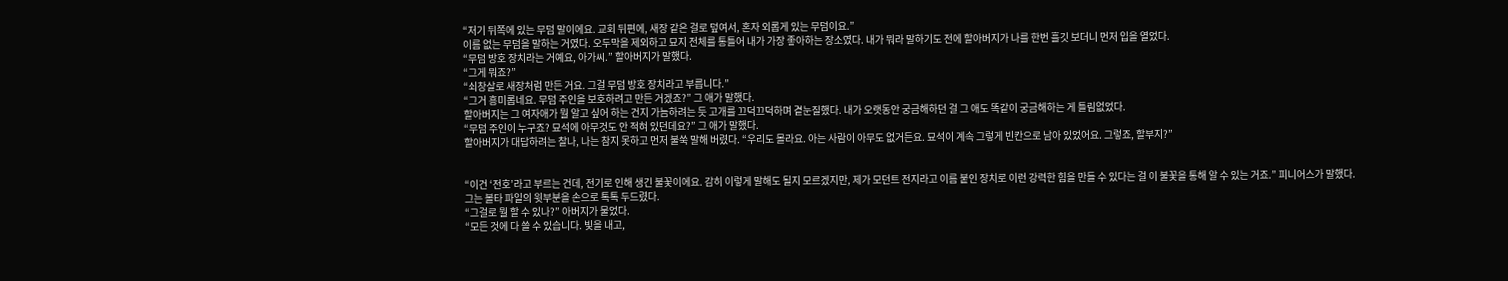“저기 뒤쪽에 있는 무덤 말이에요. 교회 뒤편에, 새장 같은 걸로 덮여서, 혼자 외롭게 있는 무덤이요.”
이름 없는 무덤을 말하는 거였다. 오두막을 제외하고 묘지 전체를 통틀어 내가 가장 좋아하는 장소였다. 내가 뭐라 말하기도 전에 할아버지가 나를 한번 흘깃 보더니 먼저 입을 열었다.
“무덤 방호 장치라는 거예요, 아가씨.” 할아버지가 말했다.
“그게 뭐죠?”
“쇠창살로 새장처럼 만든 거요. 그걸 무덤 방호 장치라고 부릅니다.”
“그거 흥미롭네요. 무덤 주인을 보호하려고 만든 거겠죠?” 그 애가 말했다.
할아버지는 그 여자애가 뭘 알고 싶어 하는 건지 가늠하려는 듯 고개를 끄덕끄덕하며 곁눈질했다. 내가 오랫동안 궁금해하던 걸 그 애도 똑같이 궁금해하는 게 틀림없었다.
“무덤 주인이 누구죠? 묘석에 아무것도 안 적혀 있던데요?” 그 애가 말했다.
할아버지가 대답하려는 찰나, 나는 참지 못하고 먼저 불쑥 말해 버렸다. “우리도 몰라요. 아는 사람이 아무도 없거든요. 묘석이 계속 그렇게 빈칸으로 남아 있었어요. 그렇죠, 할부지?”


“이건 ‘전호’라고 부르는 건데, 전기로 인해 생긴 불꽃이에요. 감히 이렇게 말해도 될지 모르겠지만, 제가 모던트 전지라고 이름 붙인 장치로 이런 강력한 힘을 만들 수 있다는 걸 이 불꽃을 통해 알 수 있는 거죠.” 피니어스가 말했다.
그는 볼타 파일의 윗부분을 손으로 톡톡 두드렸다.
“그걸로 뭘 할 수 있나?” 아버지가 물었다.
“모든 것에 다 쓸 수 있습니다. 빛을 내고,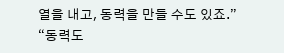열을 내고, 동력을 만들 수도 있죠.”
“동력도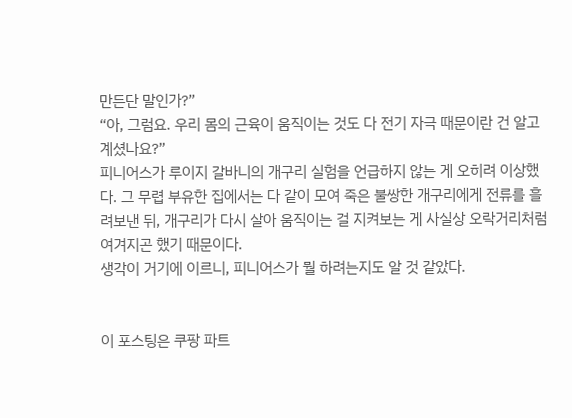만든단 말인가?”
“아, 그럼요. 우리 몸의 근육이 움직이는 것도 다 전기 자극 때문이란 건 알고 계셨나요?”
피니어스가 루이지 갈바니의 개구리 실험을 언급하지 않는 게 오히려 이상했다. 그 무렵 부유한 집에서는 다 같이 모여 죽은 불쌍한 개구리에게 전류를 흘려보낸 뒤, 개구리가 다시 살아 움직이는 걸 지켜보는 게 사실상 오락거리처럼 여겨지곤 했기 때문이다.
생각이 거기에 이르니, 피니어스가 뭘 하려는지도 알 것 같았다.


이 포스팅은 쿠팡 파트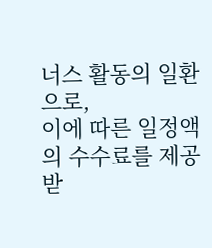너스 활동의 일환으로,
이에 따른 일정액의 수수료를 제공받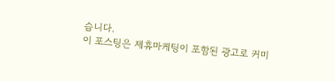습니다.
이 포스팅은 제휴마케팅이 포함된 광고로 커미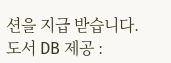션을 지급 받습니다.
도서 DB 제공 :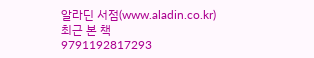알라딘 서점(www.aladin.co.kr)
최근 본 책
9791192817293